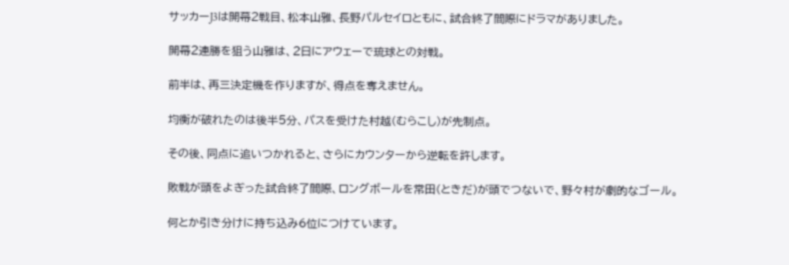サッカーJ3は開幕2戦目、松本山雅、長野パルセイロともに、試合終了間際にドラマがありました。

開幕2連勝を狙う山雅は、2日にアウェーで琉球との対戦。

前半は、再三決定機を作りますが、得点を奪えません。

均衡が破れたのは後半5分、パスを受けた村越(むらこし)が先制点。

その後、同点に追いつかれると、さらにカウンターから逆転を許します。

敗戦が頭をよぎった試合終了間際、ロングボールを常田(ときだ)が頭でつないで、野々村が劇的なゴール。

何とか引き分けに持ち込み6位につけています。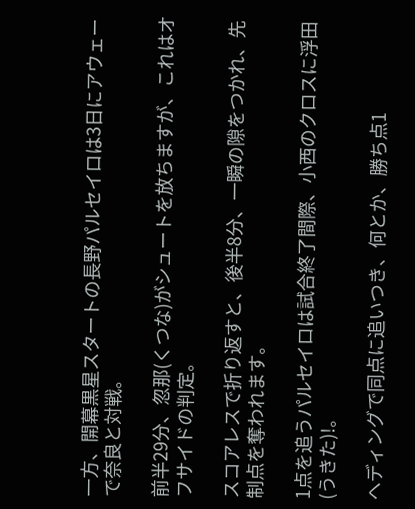一方、開幕黒星スタートの長野パルセイロは3日にアウェーで奈良と対戦。

前半29分、忽那(くつな)がシュートを放ちますが、これはオフサイドの判定。

スコアレスで折り返すと、後半8分、一瞬の隙をつかれ、先制点を奪われます。

1点を追うパルセイロは試合終了間際、小西のクロスに浮田(うきた)!。

ヘディングで同点に追いつき、何とか、勝ち点1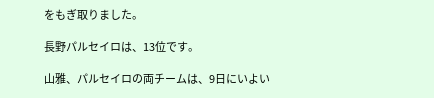をもぎ取りました。

長野パルセイロは、13位です。

山雅、パルセイロの両チームは、9日にいよい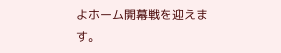よホーム開幕戦を迎えます。